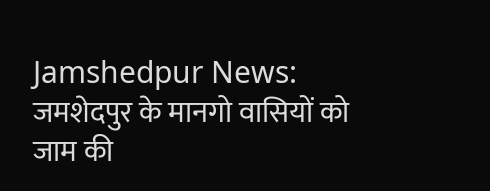Jamshedpur News: जमशेदपुर के मानगो वासियों को जाम की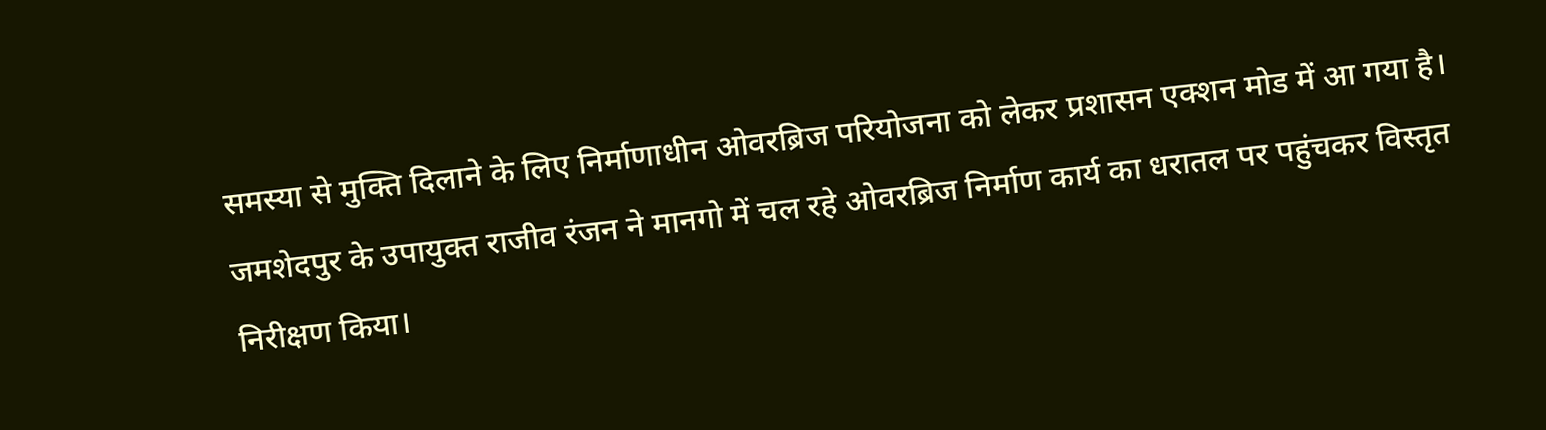समस्या से मुक्ति दिलाने के लिए निर्माणाधीन ओवरब्रिज परियोजना को लेकर प्रशासन एक्शन मोड में आ गया है। जमशेदपुर के उपायुक्त राजीव रंजन ने मानगो में चल रहे ओवरब्रिज निर्माण कार्य का धरातल पर पहुंचकर विस्तृत निरीक्षण किया।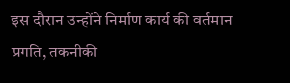इस दौरान उन्होंने निर्माण कार्य की वर्तमान प्रगति, तकनीकी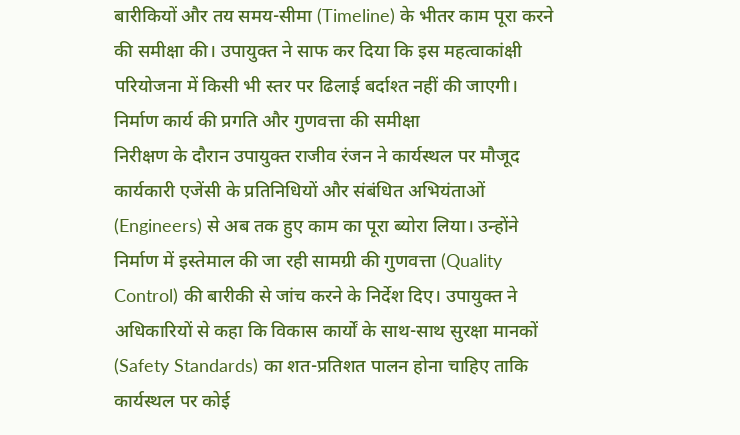बारीकियों और तय समय-सीमा (Timeline) के भीतर काम पूरा करने की समीक्षा की। उपायुक्त ने साफ कर दिया कि इस महत्वाकांक्षी परियोजना में किसी भी स्तर पर ढिलाई बर्दाश्त नहीं की जाएगी।
निर्माण कार्य की प्रगति और गुणवत्ता की समीक्षा
निरीक्षण के दौरान उपायुक्त राजीव रंजन ने कार्यस्थल पर मौजूद कार्यकारी एजेंसी के प्रतिनिधियों और संबंधित अभियंताओं (Engineers) से अब तक हुए काम का पूरा ब्योरा लिया। उन्होंने निर्माण में इस्तेमाल की जा रही सामग्री की गुणवत्ता (Quality Control) की बारीकी से जांच करने के निर्देश दिए। उपायुक्त ने अधिकारियों से कहा कि विकास कार्यों के साथ-साथ सुरक्षा मानकों (Safety Standards) का शत-प्रतिशत पालन होना चाहिए ताकि कार्यस्थल पर कोई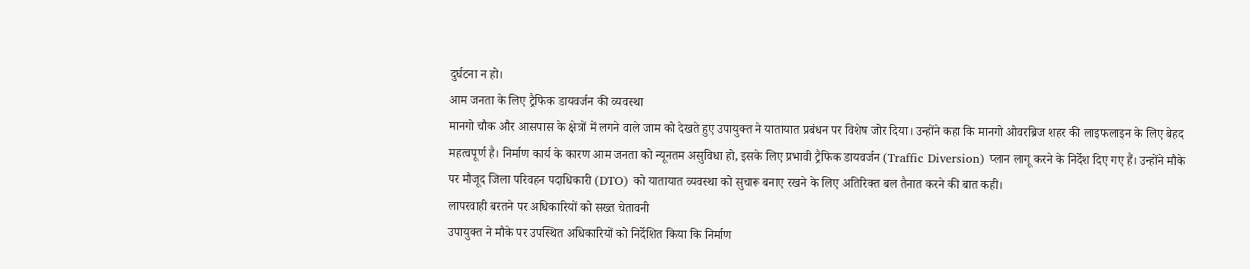दुर्घटना न हो।
आम जनता के लिए ट्रैफिक डायवर्जन की व्यवस्था
मानगो चौक और आसपास के क्षेत्रों में लगने वाले जाम को देखते हुए उपायुक्त ने यातायात प्रबंधन पर विशेष जोर दिया। उन्होंने कहा कि मानगो ओवरब्रिज शहर की लाइफलाइन के लिए बेहद महत्वपूर्ण है। निर्माण कार्य के कारण आम जनता को न्यूनतम असुविधा हो, इसके लिए प्रभावी ट्रैफिक डायवर्जन (Traffic Diversion) प्लान लागू करने के निर्देश दिए गए हैं। उन्होंने मौके पर मौजूद जिला परिवहन पदाधिकारी (DTO) को यातायात व्यवस्था को सुचारू बनाए रखने के लिए अतिरिक्त बल तैनात करने की बात कही।
लापरवाही बरतने पर अधिकारियों को सख्त चेतावनी
उपायुक्त ने मौके पर उपस्थित अधिकारियों को निर्देशित किया कि निर्माण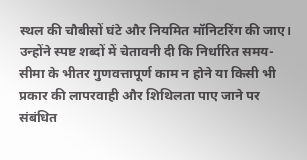स्थल की चौबीसों घंटे और नियमित मॉनिटरिंग की जाए। उन्होंने स्पष्ट शब्दों में चेतावनी दी कि निर्धारित समय-सीमा के भीतर गुणवत्तापूर्ण काम न होने या किसी भी प्रकार की लापरवाही और शिथिलता पाए जाने पर संबंधित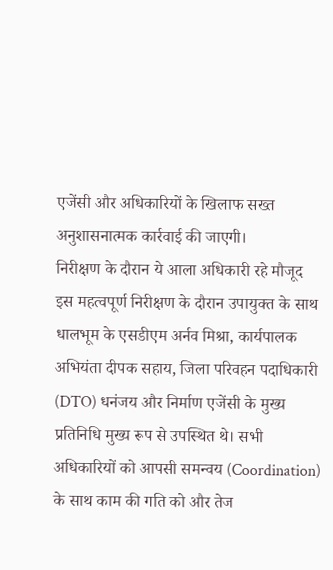एजेंसी और अधिकारियों के खिलाफ सख्त अनुशासनात्मक कार्रवाई की जाएगी।
निरीक्षण के दौरान ये आला अधिकारी रहे मौजूद
इस महत्वपूर्ण निरीक्षण के दौरान उपायुक्त के साथ धालभूम के एसडीएम अर्नव मिश्रा, कार्यपालक अभियंता दीपक सहाय, जिला परिवहन पदाधिकारी (DTO) धनंजय और निर्माण एजेंसी के मुख्य प्रतिनिधि मुख्य रूप से उपस्थित थे। सभी अधिकारियों को आपसी समन्वय (Coordination) के साथ काम की गति को और तेज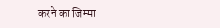करने का जिम्मा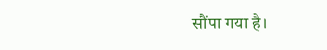सौंपा गया है।